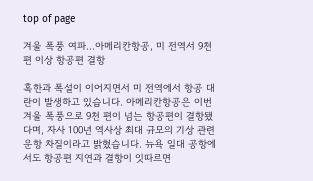top of page

겨울 폭풍 여파…아메리칸항공, 미 전역서 9천 편 이상 항공편 결항

혹한과 폭설이 이어지면서 미 전역에서 항공 대란이 발생하고 있습니다. 아메리칸항공은 이번 겨울 폭풍으로 9천 편이 넘는 항공편이 결항됐다며, 자사 100년 역사상 최대 규모의 기상 관련 운항 차질이라고 밝혔습니다. 뉴욕 일대 공항에서도 항공편 지연과 결항이 잇따르면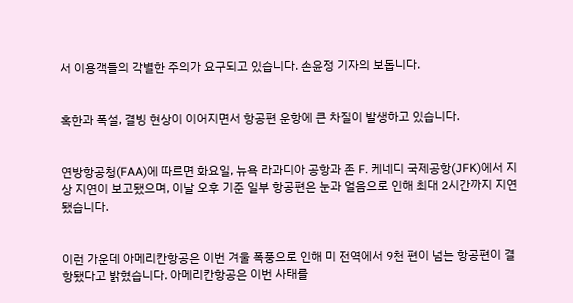서 이용객들의 각별한 주의가 요구되고 있습니다. 손윤정 기자의 보돕니다.


혹한과 폭설, 결빙 현상이 이어지면서 항공편 운항에 큰 차질이 발생하고 있습니다.


연방항공청(FAA)에 따르면 화요일, 뉴욕 라과디아 공항과 존 F. 케네디 국제공항(JFK)에서 지상 지연이 보고됐으며, 이날 오후 기준 일부 항공편은 눈과 얼음으로 인해 최대 2시간까지 지연됐습니다.


이런 가운데 아메리칸항공은 이번 겨울 폭풍으로 인해 미 전역에서 9천 편이 넘는 항공편이 결항됐다고 밝혔습니다. 아메리칸항공은 이번 사태를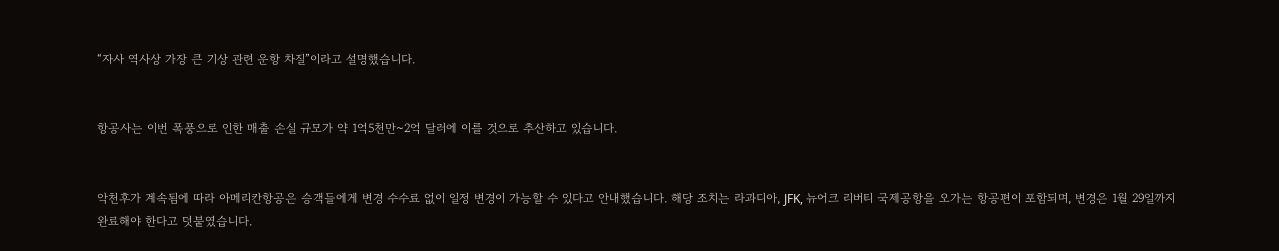“자사 역사상 가장 큰 기상 관련 운항 차질”이라고 설명했습니다.


항공사는 이번 폭풍으로 인한 매출 손실 규모가 약 1억5천만~2억 달러에 이를 것으로 추산하고 있습니다.


악천후가 계속됨에 따라 아메리칸항공은 승객들에게 변경 수수료 없이 일정 변경이 가능할 수 있다고 안내했습니다. 해당 조치는 라과디아, JFK, 뉴어크 리버티 국제공항을 오가는 항공편이 포함되며, 변경은 1월 29일까지 완료해야 한다고 덧붙였습니다.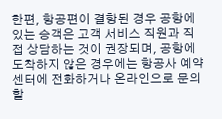한편, 항공편이 결항된 경우 공항에 있는 승객은 고객 서비스 직원과 직접 상담하는 것이 권장되며, 공항에 도착하지 않은 경우에는 항공사 예약센터에 전화하거나 온라인으로 문의할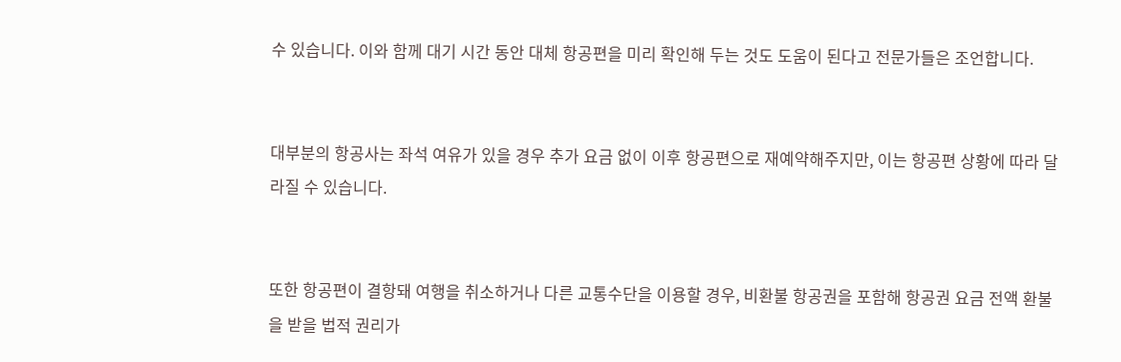수 있습니다. 이와 함께 대기 시간 동안 대체 항공편을 미리 확인해 두는 것도 도움이 된다고 전문가들은 조언합니다.


대부분의 항공사는 좌석 여유가 있을 경우 추가 요금 없이 이후 항공편으로 재예약해주지만, 이는 항공편 상황에 따라 달라질 수 있습니다.


또한 항공편이 결항돼 여행을 취소하거나 다른 교통수단을 이용할 경우, 비환불 항공권을 포함해 항공권 요금 전액 환불을 받을 법적 권리가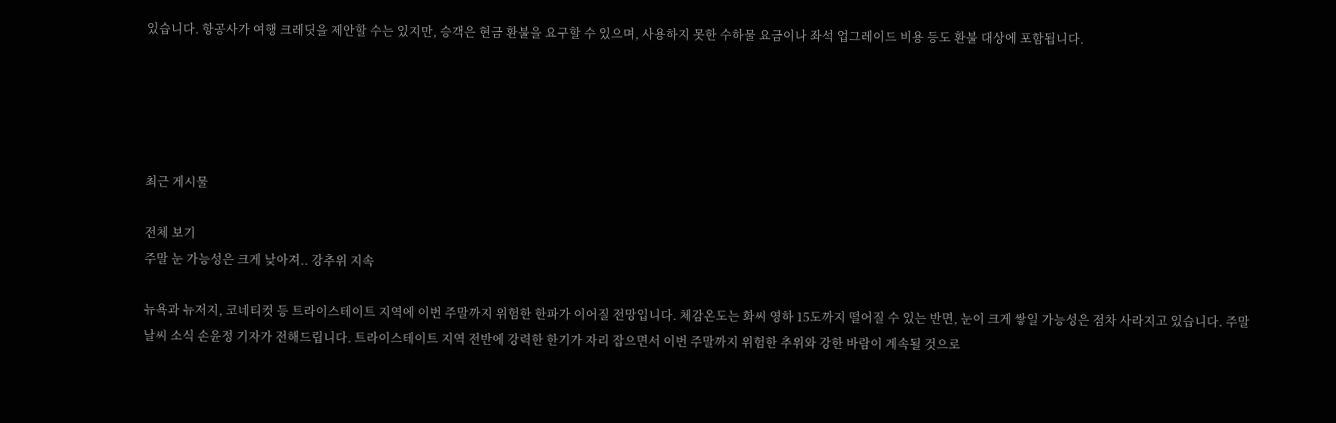있습니다. 항공사가 여행 크레딧을 제안할 수는 있지만, 승객은 현금 환불을 요구할 수 있으며, 사용하지 못한 수하물 요금이나 좌석 업그레이드 비용 등도 환불 대상에 포함됩니다.





최근 게시물

전체 보기
주말 눈 가능성은 크게 낮아져.. 강추위 지속

뉴욕과 뉴저지, 코네티컷 등 트라이스테이트 지역에 이번 주말까지 위험한 한파가 이어질 전망입니다. 체감온도는 화씨 영하 15도까지 떨어질 수 있는 반면, 눈이 크게 쌓일 가능성은 점차 사라지고 있습니다. 주말 날씨 소식 손윤정 기자가 전해드립니다. 트라이스테이트 지역 전반에 강력한 한기가 자리 잡으면서 이번 주말까지 위험한 추위와 강한 바람이 계속될 것으로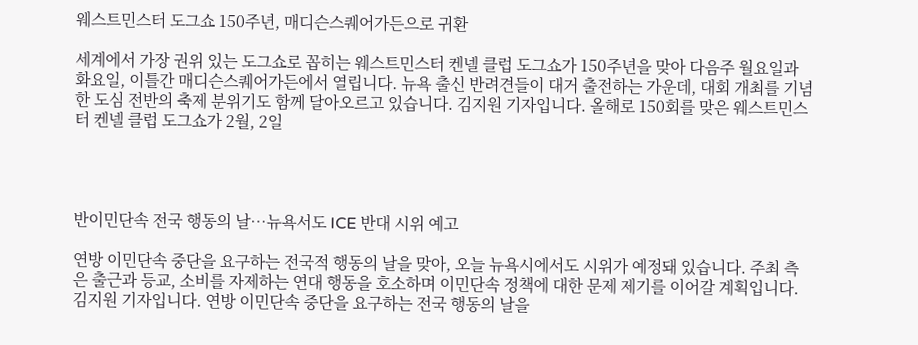웨스트민스터 도그쇼 150주년, 매디슨스퀘어가든으로 귀환

세계에서 가장 권위 있는 도그쇼로 꼽히는 웨스트민스터 켄넬 클럽 도그쇼가 150주년을 맞아 다음주 월요일과 화요일, 이틀간 매디슨스퀘어가든에서 열립니다. 뉴욕 출신 반려견들이 대거 출전하는 가운데, 대회 개최를 기념한 도심 전반의 축제 분위기도 함께 달아오르고 있습니다. 김지원 기자입니다. 올해로 150회를 맞은 웨스트민스터 켄넬 클럽 도그쇼가 2월, 2일




반이민단속 전국 행동의 날…뉴욕서도 ICE 반대 시위 예고

연방 이민단속 중단을 요구하는 전국적 행동의 날을 맞아, 오늘 뉴욕시에서도 시위가 예정돼 있습니다. 주최 측은 출근과 등교, 소비를 자제하는 연대 행동을 호소하며 이민단속 정책에 대한 문제 제기를 이어갈 계획입니다. 김지원 기자입니다. 연방 이민단속 중단을 요구하는 전국 행동의 날을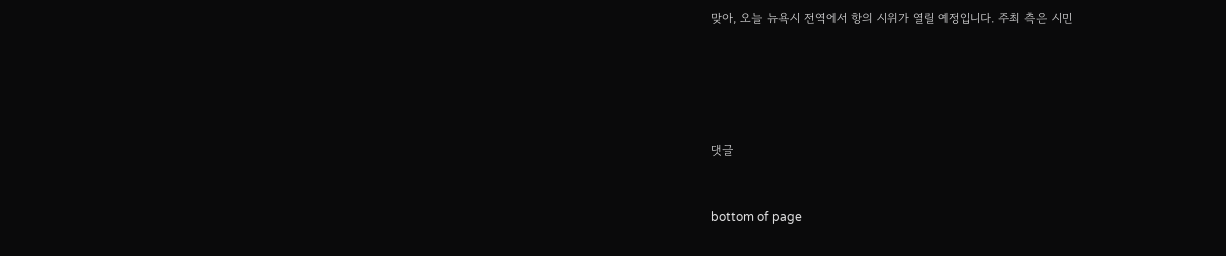맞아, 오늘 뉴욕시 전역에서 항의 시위가 열릴 예정입니다. 주최 측은 시민





댓글


bottom of page